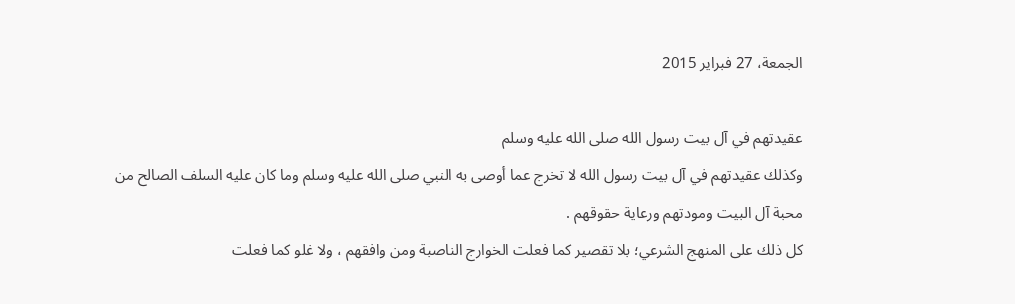الجمعة، 27 فبراير 2015

عقيدتهم في آل بيت رسول الله صلى الله عليه وسلم
وكذلك عقيدتهم في آل بيت رسول الله لا تخرج عما أوصى به النبي صلى الله عليه وسلم وما كان عليه السلف الصالح من محبة آل البيت ومودتهم ورعاية حقوقهم .
كل ذلك على المنهج الشرعي؛ بلا تقصير كما فعلت الخوارج الناصبة ومن وافقهم ، ولا غلو كما فعلت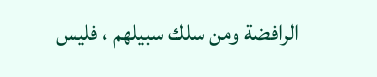الرافضة ومن سلك سبيلهم ، فليس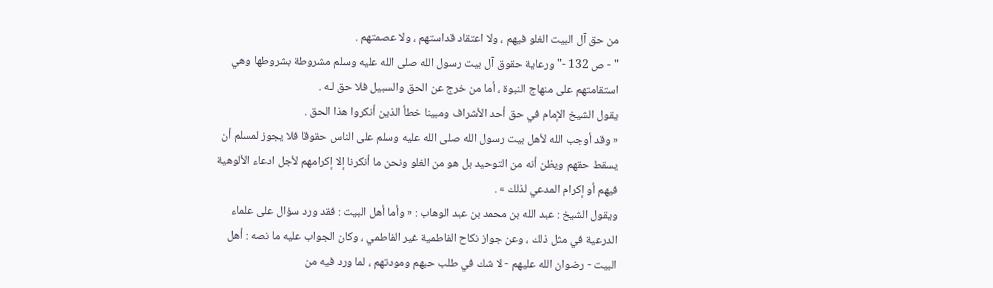من حق آل البيت الغلو فيهم ، ولا اعتقاد قداستهم ، ولا عصمتهم .
" - ص 132 -" ورعاية حقوق آل بيت رسول الله صلى الله عليه وسلم مشروطة بشروطها وهي استقامتهم على منهاج النبوة ، أما من خرج عن الحق والسبيل فلا حق لـه .
يقول الشيخ الإمام في حق أحد الأشراف ومبينا خطأ الذين أنكروا هذا الحق .
« وقد أوجب الله لأهل بيت رسول الله صلى الله عليه وسلم على الناس حقوقا فلا يجوز لمسلم أن يسقط حقهم ويظن أنه من التوحيد بل هو من الغلو ونحن ما أنكرنا إلا إكرامهم لأجل ادعاء الألوهية فيهم أو إكرام المدعي لذلك » .
ويقول الشيخ : عبد الله بن محمد بن عبد الوهاب : « وأما أهل البيت : فقد ورد سؤال على علماء الدرعية في مثل ذلك ، وعن جواز نكاح الفاطمية غير الفاطمي ، وكان الجواب عليه ما نصه : أهل البيت - رضوان الله عليهم - لا شك في طلب حبهم ومودتهم ، لما ورد فيه من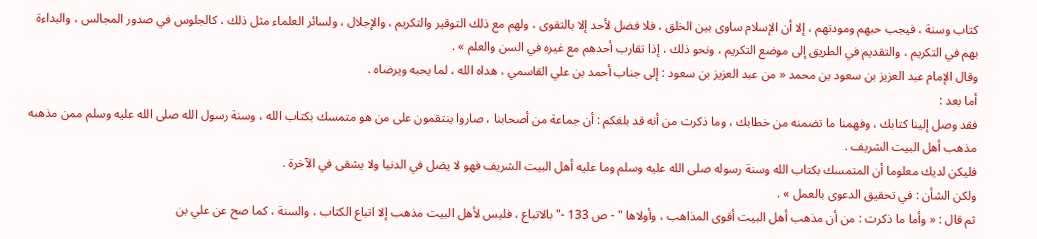كتاب وسنة ، فيجب حبهم ومودتهم ، إلا أن الإسلام ساوى بين الخلق ، فلا فضل لأحد إلا بالتقوى ، ولهم مع ذلك التوقير والتكريم ، والإجلال ، ولسائر العلماء مثل ذلك ، كالجلوس في صدور المجالس ، والبداءة بهم في التكريم ، والتقديم في الطريق إلى موضع التكريم ، ونحو ذلك ، إذا تقارب أحدهم مع غيره في السن والعلم » .
وقال الإمام عبد العزيز بن سعود بن محمد « من عبد العزيز بن سعود : إلى جناب أحمد بن علي القاسمي ، هداه الله ، لما يحبه ويرضاه .
أما بعد :
فقد وصل إلينا كتابك ، وفهمنا ما تضمنه من خطابك ، وما ذكرت من أنه قد بلغكم : أن جماعة من أصحابنا ، صاروا ينتقمون على من هو متمسك بكتاب الله ، وسنة رسول الله صلى الله عليه وسلم ممن مذهبه مذهب أهل البيت الشريف .
فليكن لديك معلوما أن المتمسك بكتاب الله وسنة رسوله صلى الله عليه وسلم وما عليه أهل البيت الشريف فهو لا يضل في الدنيا ولا يشقى في الآخرة .
ولكن الشأن : في تحقيق الدعوى بالعمل » .
ثم قال : « وأما ما ذكرت : من أن مذهب أهل البيت أقوى المذاهب ، وأولاها " - ص 133 -" بالاتباع ، فليس لأهل البيت مذهب إلا اتباع الكتاب ، والسنة ، كما صح عن علي بن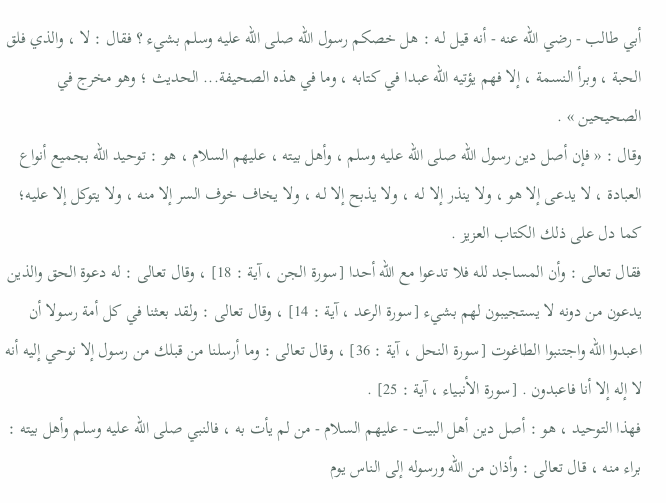أبي طالب - رضي الله عنه - أنه قيل لـه : هل خصكم رسول الله صلى الله عليه وسلم بشيء ؟ فقال : لا ، والذي فلق الحبة ، وبرأ النسمة ، إلا فهم يؤتيه الله عبدا في كتابه ، وما في هذه الصحيفة... الحديث ؛ وهو مخرج في الصحيحين » .
وقال : « فإن أصل دين رسول الله صلى الله عليه وسلم ، وأهل بيته ، عليهم السلام ، هو : توحيد الله بجميع أنواع العبادة ، لا يدعى إلا هو ، ولا ينذر إلا لـه ، ولا يذبح إلا لـه ، ولا يخاف خوف السر إلا منه ، ولا يتوكل إلا عليه؛ كما دل على ذلك الكتاب العزيز .
فقال تعالى : وأن المساجد لله فلا تدعوا مع الله أحدا [سورة الجن ، آية : 18] ، وقال تعالى : له دعوة الحق والذين يدعون من دونه لا يستجيبون لهم بشيء [سورة الرعد ، آية : 14] ، وقال تعالى : ولقد بعثنا في كل أمة رسولا أن اعبدوا الله واجتنبوا الطاغوت [سورة النحل ، آية : 36] ، وقال تعالى : وما أرسلنا من قبلك من رسول إلا نوحي إليه أنه لا إله إلا أنا فاعبدون . [سورة الأنبياء ، آية : 25] .
فهذا التوحيد ، هو : أصل دين أهل البيت - عليهم السلام - من لم يأت به ، فالنبي صلى الله عليه وسلم وأهل بيته : براء منه ، قال تعالى : وأذان من الله ورسوله إلى الناس يوم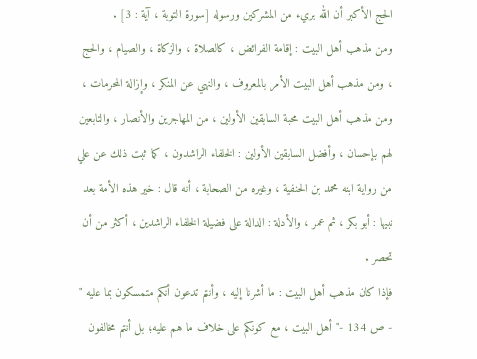الحج الأكبر أن الله بريء من المشركين ورسوله [سورة التوبة ، آية : 3] .
ومن مذهب أهل البيت : إقامة الفرائض ، كالصلاة ، والزكاة ، والصيام ، والحج ، ومن مذهب أهل البيت الأمر بالمعروف ، والنهي عن المنكر ، وإزالة المحرمات ، ومن مذهب أهل البيت محبة السابقين الأولين ، من المهاجرين والأنصار ، والتابعين لهم بإحسان ، وأفضل السابقين الأولين : الخلفاء الراشدون ، كما ثبت ذلك عن علي من رواية ابنه محمد بن الحنفية ، وغيره من الصحابة ، أنه قال : خير هذه الأمة بعد نبيها : أبو بكر ، ثم عمر ، والأدلة : الدالة على فضيلة الخلفاء الراشدين ، أكثر من أن تحصر .
فإذا كان مذهب أهل البيت : ما أشرنا إليه ، وأنتم تدعون أنكم متمسكون بما عليه " - ص 134 -" أهل البيت ، مع كونكم على خلاف ما هم عليه؛ بل أنتم مخالفون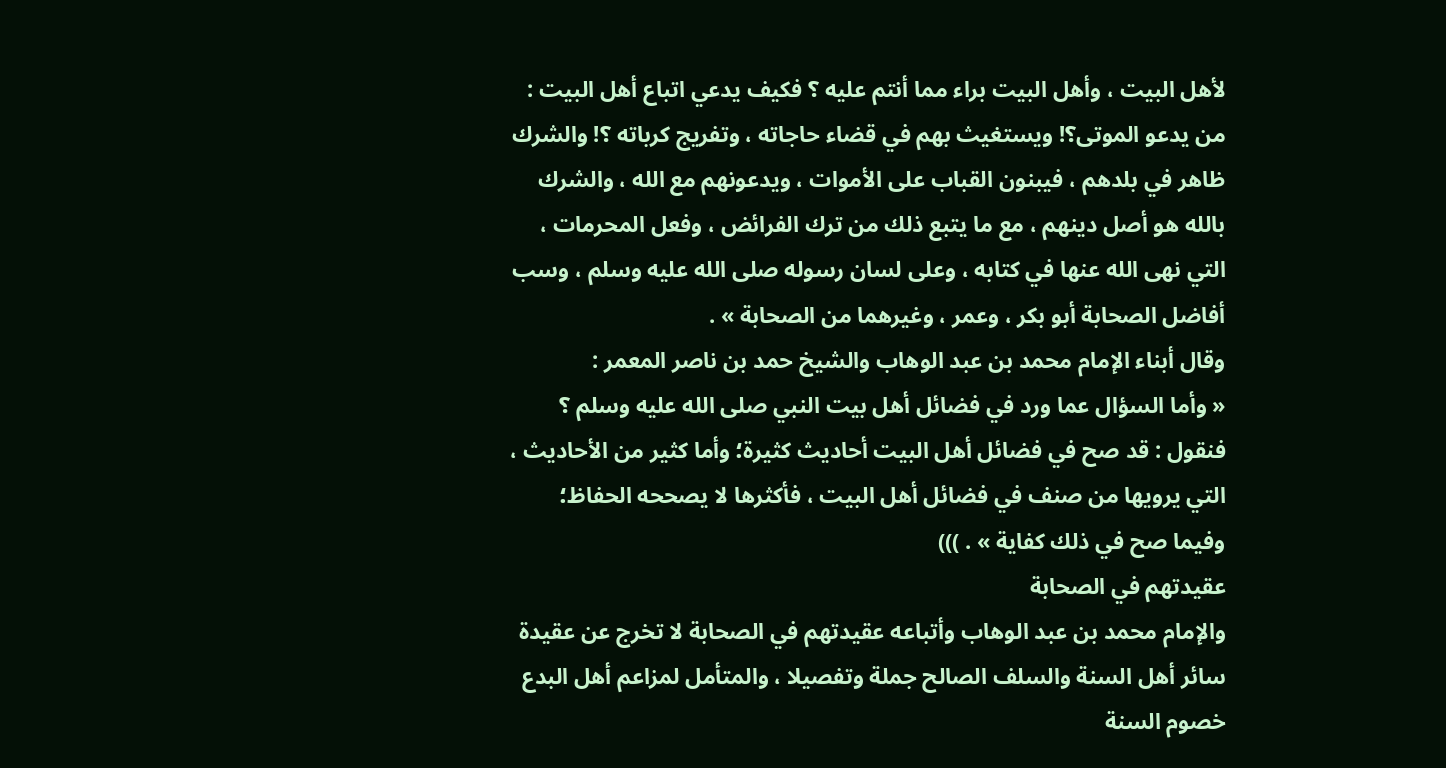لأهل البيت ، وأهل البيت براء مما أنتم عليه ؟ فكيف يدعي اتباع أهل البيت : من يدعو الموتى؟! ويستغيث بهم في قضاء حاجاته ، وتفريج كرباته ؟! والشرك ظاهر في بلدهم ، فيبنون القباب على الأموات ، ويدعونهم مع الله ، والشرك بالله هو أصل دينهم ، مع ما يتبع ذلك من ترك الفرائض ، وفعل المحرمات ، التي نهى الله عنها في كتابه ، وعلى لسان رسوله صلى الله عليه وسلم ، وسب أفاضل الصحابة أبو بكر ، وعمر ، وغيرهما من الصحابة » .
وقال أبناء الإمام محمد بن عبد الوهاب والشيخ حمد بن ناصر المعمر :
« وأما السؤال عما ورد في فضائل أهل بيت النبي صلى الله عليه وسلم ؟ فنقول : قد صح في فضائل أهل البيت أحاديث كثيرة؛ وأما كثير من الأحاديث ، التي يرويها من صنف في فضائل أهل البيت ، فأكثرها لا يصححه الحفاظ؛ وفيما صح في ذلك كفاية » . )))
عقيدتهم في الصحابة
والإمام محمد بن عبد الوهاب وأتباعه عقيدتهم في الصحابة لا تخرج عن عقيدة سائر أهل السنة والسلف الصالح جملة وتفصيلا ، والمتأمل لمزاعم أهل البدع خصوم السنة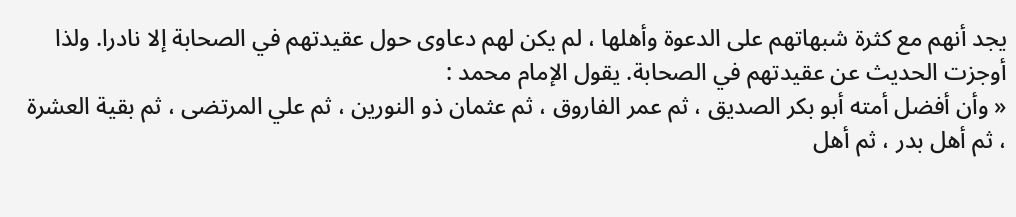يجد أنهم مع كثرة شبهاتهم على الدعوة وأهلها ، لم يكن لهم دعاوى حول عقيدتهم في الصحابة إلا نادرا. ولذا أوجزت الحديث عن عقيدتهم في الصحابة. يقول الإمام محمد :
« وأن أفضل أمته أبو بكر الصديق ، ثم عمر الفاروق ، ثم عثمان ذو النورين ، ثم علي المرتضى ، ثم بقية العشرة ، ثم أهل بدر ، ثم أهل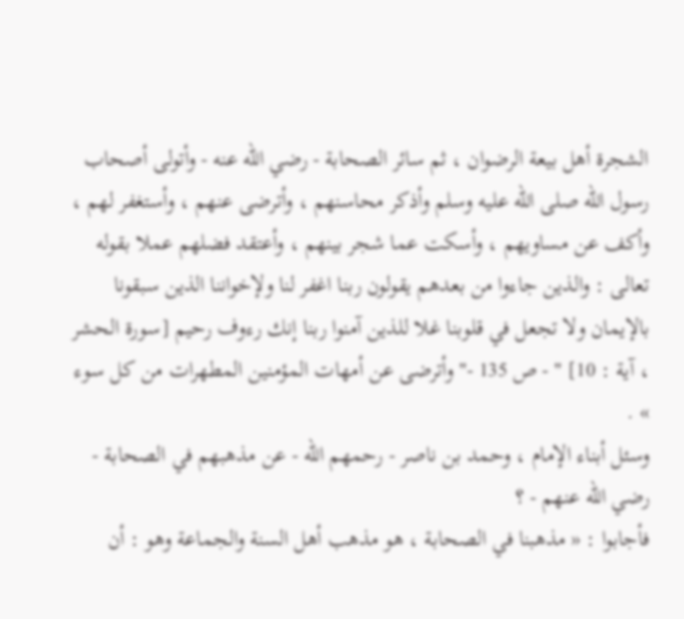الشجرة أهل بيعة الرضوان ، ثم سائر الصحابة - رضي الله عنه - وأتولى أصحاب رسول الله صلى الله عليه وسلم وأذكر محاسنهم ، وأترضى عنهم ، وأستغفر لهم ، وأكف عن مساويهم ، وأسكت عما شجر بينهم ، وأعتقد فضلهم عملا بقوله تعالى : والذين جاءوا من بعدهم يقولون ربنا اغفر لنا ولإخواننا الذين سبقونا بالإيمان ولا تجعل في قلوبنا غلا للذين آمنوا ربنا إنك رءوف رحيم [سورة الحشر ، آية : 10] " - ص 135 -" وأترضى عن أمهات المؤمنين المطهرات من كل سوء » .
وسئل أبناء الإمام ، وحمد بن ناصر - رحمهم الله - عن مذهبهم في الصحابة - رضي الله عنهم - ؟
فأجابوا : « مذهبنا في الصحابة ، هو مذهب أهل السنة والجماعة وهو : أن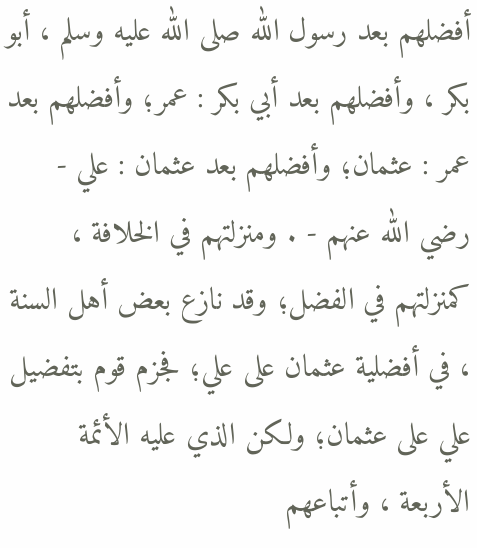أفضلهم بعد رسول الله صلى الله عليه وسلم ، أبو بكر ، وأفضلهم بعد أبي بكر : عمر؛ وأفضلهم بعد عمر : عثمان؛ وأفضلهم بعد عثمان : علي - رضي الله عنهم - . ومنزلتهم في الخلافة ، كمنزلتهم في الفضل؛ وقد نازع بعض أهل السنة ، في أفضلية عثمان على علي؛ فجزم قوم بتفضيل علي على عثمان؛ ولكن الذي عليه الأئمة الأربعة ، وأتباعهم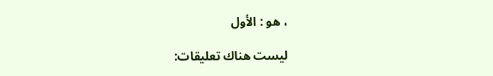، هو : الأول

ليست هناك تعليقات: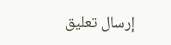إرسال تعليق